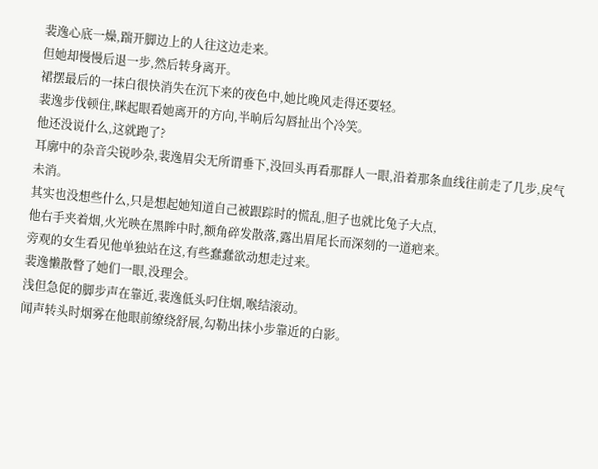裴逸心底一燥,踹开脚边上的人往这边走来。
但她却慢慢后退一步,然后转身离开。
裙摆最后的一抹白很快消失在沉下来的夜色中,她比晚风走得还要轻。
裴逸步伐顿住,眯起眼看她离开的方向,半晌后勾唇扯出个冷笑。
他还没说什么,这就跑了?
耳廓中的杂音尖锐吵杂,裴逸眉尖无所谓垂下,没回头再看那群人一眼,沿着那条血线往前走了几步,戾气未消。
其实也没想些什么,只是想起她知道自己被跟踪时的慌乱,胆子也就比兔子大点,
他右手夹着烟,火光映在黑眸中时,额角碎发散落,露出眉尾长而深刻的一道疤来。
旁观的女生看见他单独站在这,有些蠢蠢欲动想走过来。
裴逸懒散瞥了她们一眼,没理会。
浅但急促的脚步声在靠近,裴逸低头叼住烟,喉结滚动。
闻声转头时烟雾在他眼前缭绕舒展,勾勒出抹小步靠近的白影。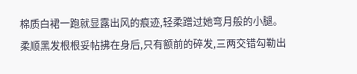棉质白裙一跑就显露出风的痕迹,轻柔蹭过她弯月般的小腿。
柔顺黑发根根妥帖拂在身后,只有额前的碎发,三两交错勾勒出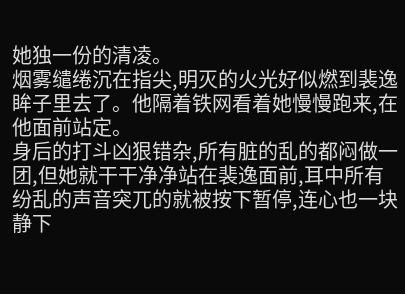她独一份的清凌。
烟雾缱绻沉在指尖,明灭的火光好似燃到裴逸眸子里去了。他隔着铁网看着她慢慢跑来,在他面前站定。
身后的打斗凶狠错杂,所有脏的乱的都闷做一团,但她就干干净净站在裴逸面前,耳中所有纷乱的声音突兀的就被按下暂停,连心也一块静下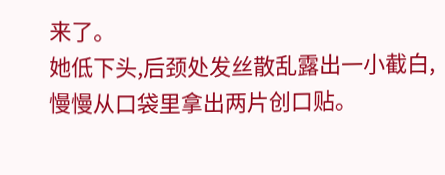来了。
她低下头,后颈处发丝散乱露出一小截白,慢慢从口袋里拿出两片创口贴。